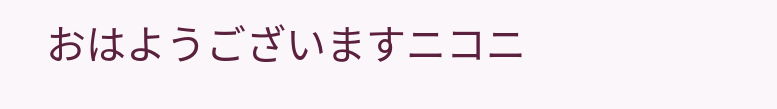おはようございますニコニ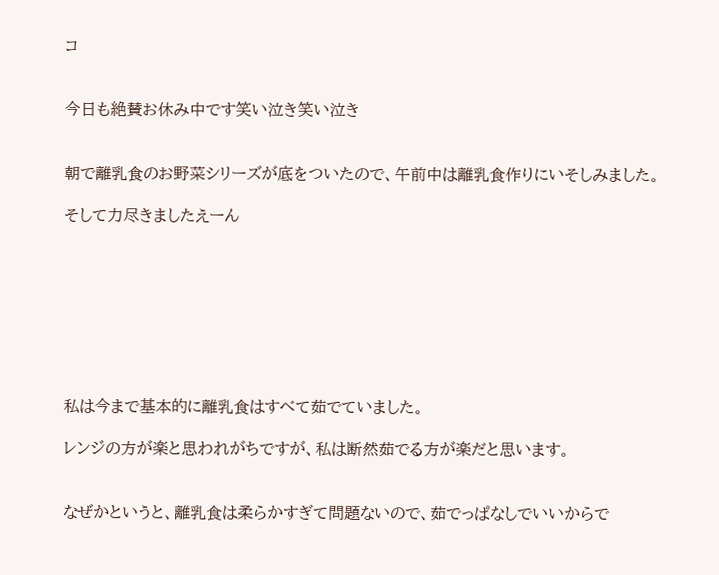コ


今日も絶賛お休み中です笑い泣き笑い泣き


朝で離乳食のお野菜シリーズが底をついたので、午前中は離乳食作りにいそしみました。

そして力尽きましたえーん








私は今まで基本的に離乳食はすべて茹でていました。

レンジの方が楽と思われがちですが、私は断然茹でる方が楽だと思います。


なぜかというと、離乳食は柔らかすぎて問題ないので、茹でっぱなしでいいからで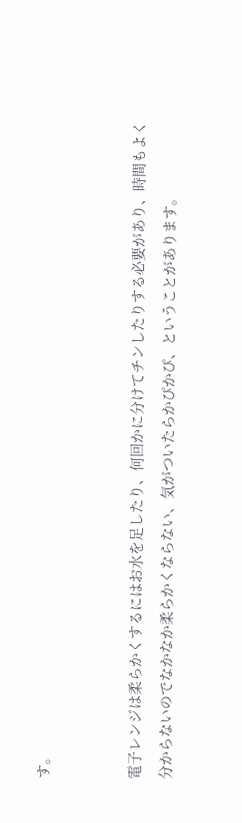す。


電子レンジは柔らかくするにはお水を足したり、何回かに分けてチンしたりする必要があり、時間もよく分からないのでなかなか柔らかくならない、気がついたらかぴかぴ、ということがあります。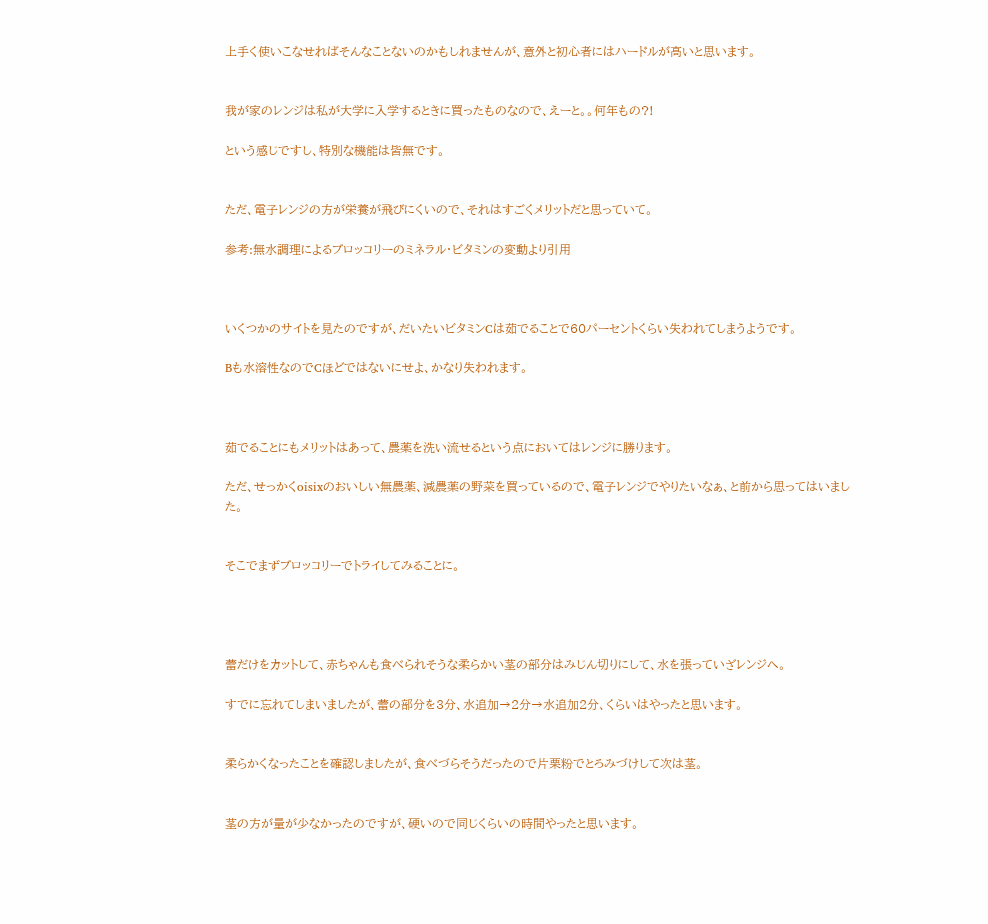上手く使いこなせればそんなことないのかもしれませんが、意外と初心者にはハードルが高いと思います。


我が家のレンジは私が大学に入学するときに買ったものなので、えーと。。何年もの?!

という感じですし、特別な機能は皆無です。


ただ、電子レンジの方が栄養が飛びにくいので、それはすごくメリットだと思っていて。

参考:無水調理によるブロッコリーのミネラル・ビタミンの変動より引用



いくつかのサイトを見たのですが、だいたいビタミンCは茹でることで60パーセントくらい失われてしまうようです。

Bも水溶性なのでCほどではないにせよ、かなり失われます。



茹でることにもメリットはあって、農薬を洗い流せるという点においてはレンジに勝ります。

ただ、せっかくoisixのおいしい無農薬、減農薬の野菜を買っているので、電子レンジでやりたいなぁ、と前から思ってはいました。


そこでまずブロッコリーでトライしてみることに。




蕾だけをカットして、赤ちゃんも食べられそうな柔らかい茎の部分はみじん切りにして、水を張っていざレンジへ。

すでに忘れてしまいましたが、蕾の部分を3分、水追加→2分→水追加2分、くらいはやったと思います。


柔らかくなったことを確認しましたが、食べづらそうだったので片栗粉でとろみづけして次は茎。


茎の方が量が少なかったのですが、硬いので同じくらいの時間やったと思います。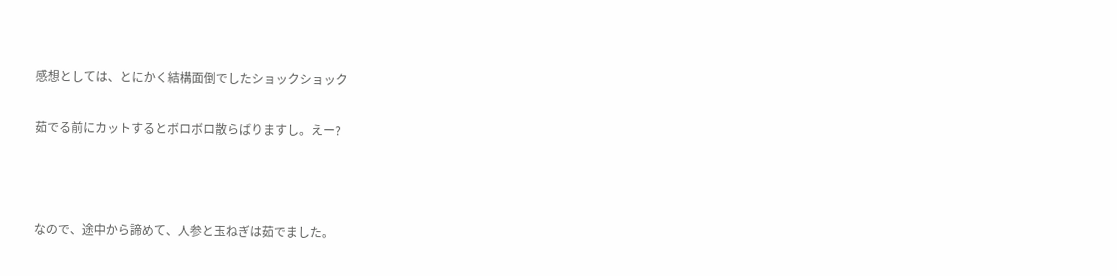感想としては、とにかく結構面倒でしたショックショック

茹でる前にカットするとボロボロ散らばりますし。えー?



なので、途中から諦めて、人参と玉ねぎは茹でました。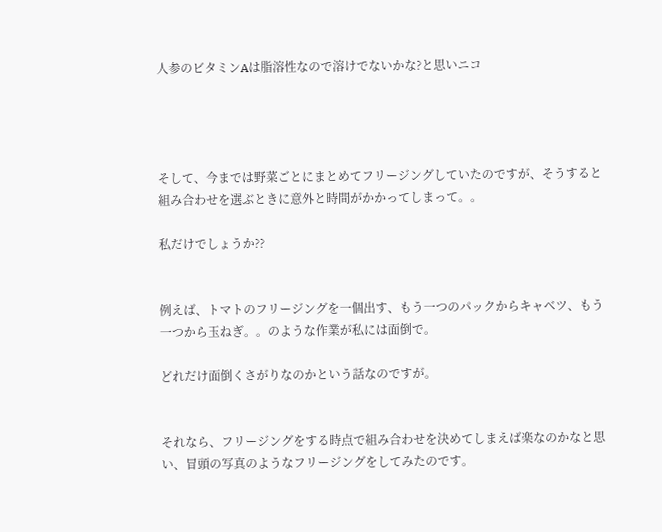人参のビタミンAは脂溶性なので溶けでないかな?と思いニコ




そして、今までは野菜ごとにまとめてフリージングしていたのですが、そうすると組み合わせを選ぶときに意外と時間がかかってしまって。。

私だけでしょうか??


例えば、トマトのフリージングを一個出す、もう一つのパックからキャベツ、もう一つから玉ねぎ。。のような作業が私には面倒で。

どれだけ面倒くさがりなのかという話なのですが。


それなら、フリージングをする時点で組み合わせを決めてしまえば楽なのかなと思い、冒頭の写真のようなフリージングをしてみたのです。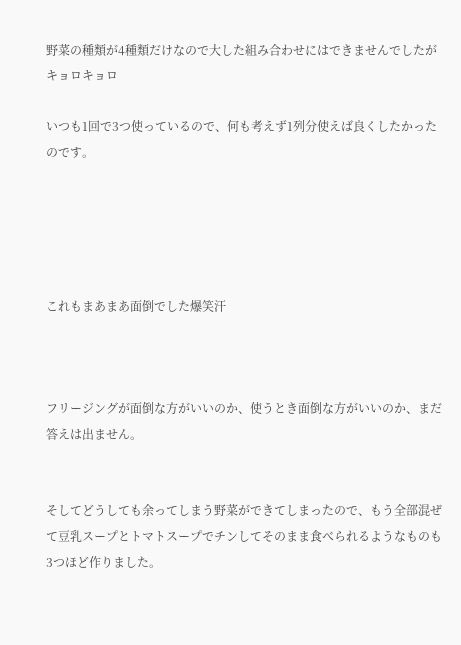野菜の種類が4種類だけなので大した組み合わせにはできませんでしたがキョロキョロ

いつも1回で3つ使っているので、何も考えず1列分使えば良くしたかったのです。





これもまあまあ面倒でした爆笑汗



フリージングが面倒な方がいいのか、使うとき面倒な方がいいのか、まだ答えは出ません。


そしてどうしても余ってしまう野菜ができてしまったので、もう全部混ぜて豆乳スープとトマトスープでチンしてそのまま食べられるようなものも3つほど作りました。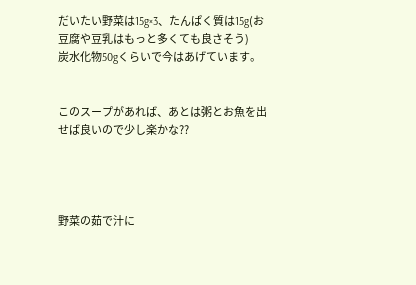だいたい野菜は15g×3、たんぱく質は15g(お豆腐や豆乳はもっと多くても良さそう)
炭水化物50gくらいで今はあげています。


このスープがあれば、あとは粥とお魚を出せば良いので少し楽かな??




野菜の茹で汁に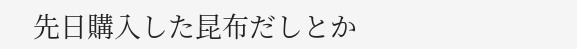先日購入した昆布だしとか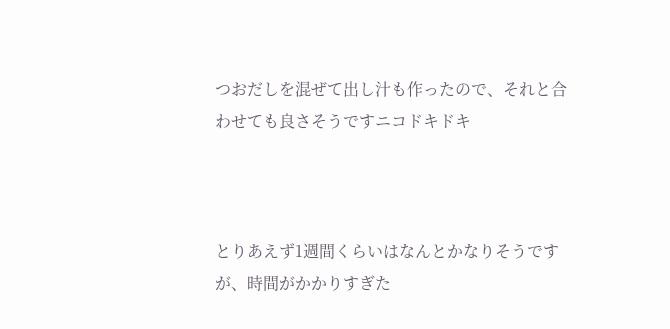つおだしを混ぜて出し汁も作ったので、それと合わせても良さそうですニコドキドキ



とりあえず1週間くらいはなんとかなりそうですが、時間がかかりすぎた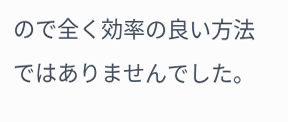ので全く効率の良い方法ではありませんでした。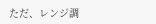ただ、レンジ調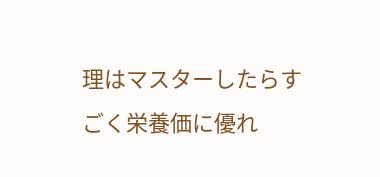理はマスターしたらすごく栄養価に優れ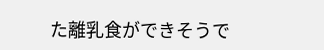た離乳食ができそうで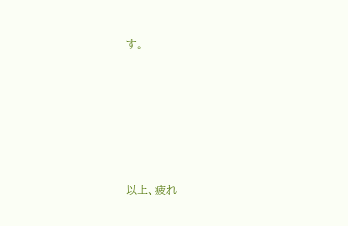す。






以上、疲れ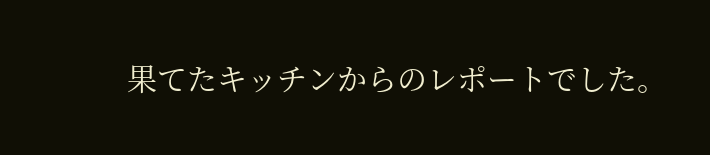果てたキッチンからのレポートでした。